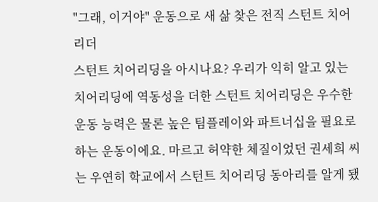"그래, 이거야" 운동으로 새 삶 찾은 전직 스턴트 치어리더
스턴트 치어리딩을 아시나요? 우리가 익히 알고 있는 치어리딩에 역동성을 더한 스턴트 치어리딩은 우수한 운동 능력은 물론 높은 팀플레이와 파트너십을 필요로 하는 운동이에요. 마르고 허약한 체질이었던 권세희 씨는 우연히 학교에서 스턴트 치어리딩 동아리를 알게 됐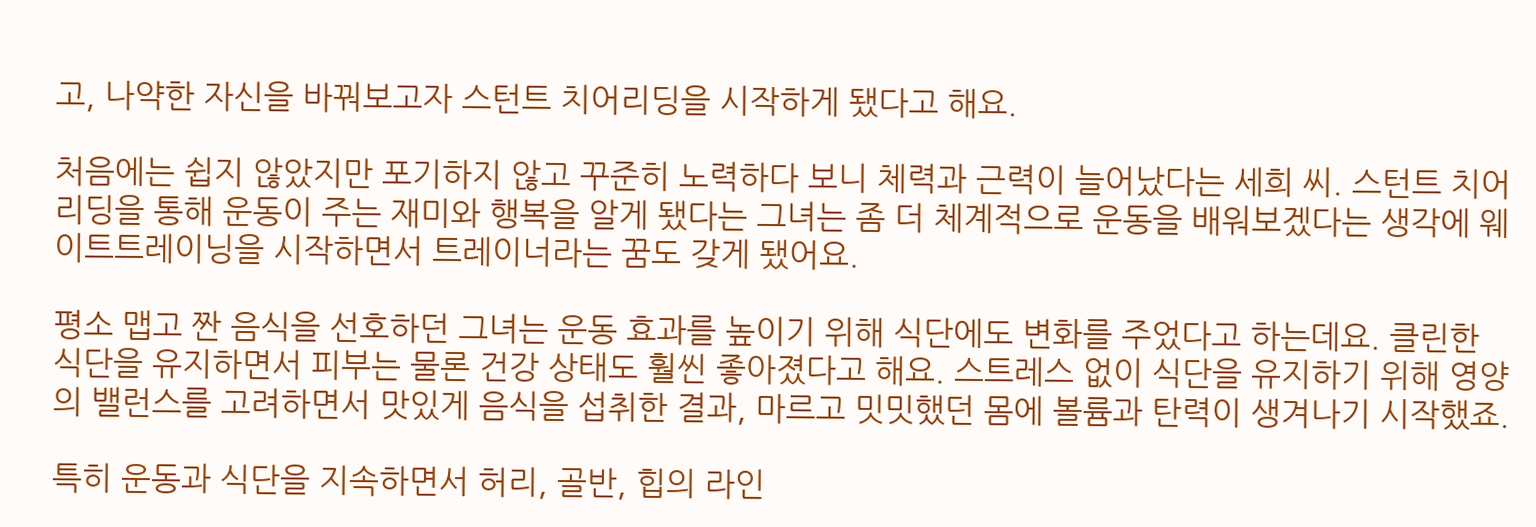고, 나약한 자신을 바꿔보고자 스턴트 치어리딩을 시작하게 됐다고 해요.

처음에는 쉽지 않았지만 포기하지 않고 꾸준히 노력하다 보니 체력과 근력이 늘어났다는 세희 씨. 스턴트 치어리딩을 통해 운동이 주는 재미와 행복을 알게 됐다는 그녀는 좀 더 체계적으로 운동을 배워보겠다는 생각에 웨이트트레이닝을 시작하면서 트레이너라는 꿈도 갖게 됐어요.

평소 맵고 짠 음식을 선호하던 그녀는 운동 효과를 높이기 위해 식단에도 변화를 주었다고 하는데요. 클린한 식단을 유지하면서 피부는 물론 건강 상태도 훨씬 좋아졌다고 해요. 스트레스 없이 식단을 유지하기 위해 영양의 밸런스를 고려하면서 맛있게 음식을 섭취한 결과, 마르고 밋밋했던 몸에 볼륨과 탄력이 생겨나기 시작했죠.

특히 운동과 식단을 지속하면서 허리, 골반, 힙의 라인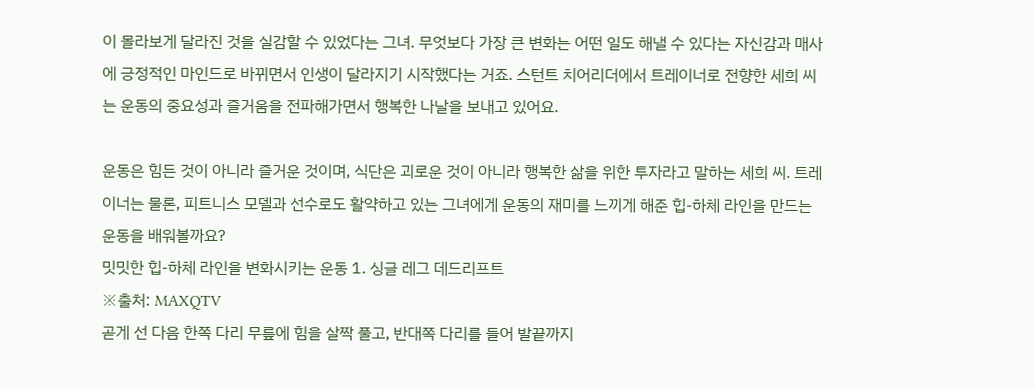이 몰라보게 달라진 것을 실감할 수 있었다는 그녀. 무엇보다 가장 큰 변화는 어떤 일도 해낼 수 있다는 자신감과 매사에 긍정적인 마인드로 바뀌면서 인생이 달라지기 시작했다는 거죠. 스턴트 치어리더에서 트레이너로 전향한 세희 씨는 운동의 중요성과 즐거움을 전파해가면서 행복한 나날을 보내고 있어요.

운동은 힘든 것이 아니라 즐거운 것이며, 식단은 괴로운 것이 아니라 행복한 삶을 위한 투자라고 말하는 세희 씨. 트레이너는 물론, 피트니스 모델과 선수로도 활약하고 있는 그녀에게 운동의 재미를 느끼게 해준 힙-하체 라인을 만드는 운동을 배워볼까요?
밋밋한 힙-하체 라인을 변화시키는 운동 1. 싱글 레그 데드리프트
※출처: MAXQTV
곧게 선 다음 한쪽 다리 무릎에 힘을 살짝 풀고, 반대쪽 다리를 들어 발끝까지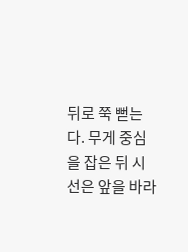뒤로 쭉 뻗는다. 무게 중심을 잡은 뒤 시선은 앞을 바라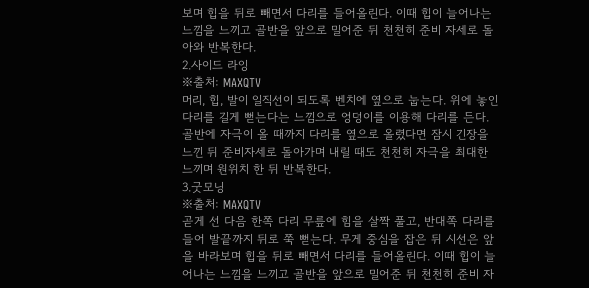보며 힙을 뒤로 빼면서 다리를 들어올린다. 이때 힙이 늘어나는 느낌을 느끼고 골반을 앞으로 밀어준 뒤 천천히 준비 자세로 돌아와 반복한다.
2.사이드 라잉
※출처: MAXQTV
머리, 힙, 발이 일직선이 되도록 벤치에 옆으로 눕는다. 위에 놓인 다리를 길게 뻗는다는 느낌으로 엉덩이를 이용해 다리를 든다. 골반에 자극이 올 때까지 다리를 옆으로 올렸다면 잠시 긴장을 느낀 뒤 준비자세로 돌아가며 내릴 때도 천천히 자극을 최대한 느끼며 원위치 한 뒤 반복한다.
3.굿모닝
※출처: MAXQTV
곧게 선 다음 한쪽 다리 무릎에 힘을 살짝 풀고, 반대쪽 다리를 들어 발끝까지 뒤로 쭉 뻗는다. 무게 중심을 잡은 뒤 시선은 앞을 바라보며 힙을 뒤로 빼면서 다리를 들어올린다. 이때 힙이 늘어나는 느낌을 느끼고 골반을 앞으로 밀어준 뒤 천천히 준비 자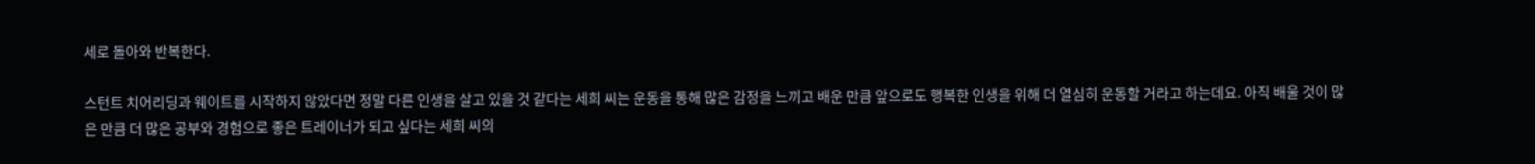세로 돌아와 반복한다.

스턴트 치어리딩과 웨이트를 시작하지 않았다면 정말 다른 인생을 살고 있을 것 같다는 세희 씨는 운동을 통해 많은 감정을 느끼고 배운 만큼 앞으로도 행복한 인생을 위해 더 열심히 운동할 거라고 하는데요. 아직 배울 것이 많은 만큼 더 많은 공부와 경험으로 좋은 트레이너가 되고 싶다는 세희 씨의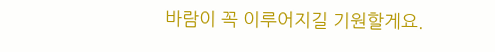바람이 꼭 이루어지길 기원할게요.